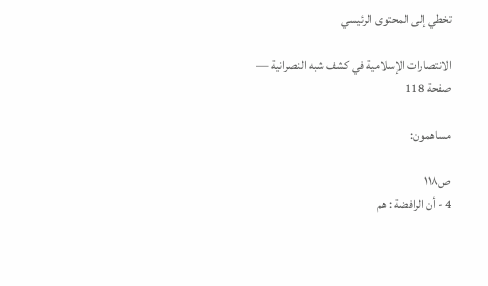تخطي إلى المحتوى الرئيسي

الانتصارات الإسلامية في كشف شبه النصرانية — صفحة 118

مساهمون:

ص١١٨
4 - أن الرافضة : هم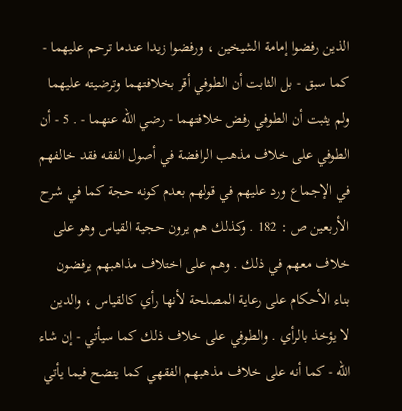الذين رفضوا إمامة الشيخين ، ورفضوا زيدا عندما ترحم عليهما - كما سبق - بل الثابت أن الطوفي أقر بخلافتهما وترضيته عليهما ولم يثبت أن الطوفي رفض خلافتهما - رضي الله عنهما - . 5 - أن الطوفي على خلاف مذهب الرافضة في أصول الفقه فقد خالفهم في الإجماع ورد عليهم في قولهم بعدم كونه حجة كما في شرح الأربعين ص : 182 . وكذلك هم يرون حجية القياس وهو على خلاف معهم في ذلك . وهم على اختلاف مذاهبهم يرفضون بناء الأحكام على رعاية المصلحة لأنها رأي كالقياس ، والدين لا يؤخذ بالرأي . والطوفي على خلاف ذلك كما سيأتي - إن شاء الله - كما أنه على خلاف مذهبهم الفقهي كما يتضح فيما يأتي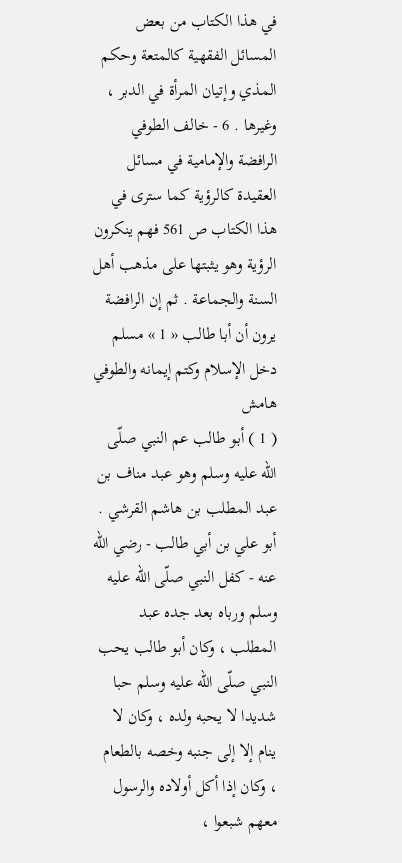في هذا الكتاب من بعض المسائل الفقهية كالمتعة وحكم المذي وإتيان المرأة في الدبر ، وغيرها . 6 - خالف الطوفي الرافضة والإمامية في مسائل العقيدة كالرؤية كما سترى في هذا الكتاب ص 561 فهم ينكرون الرؤية وهو يثبتها على مذهب أهل السنة والجماعة . ثم إن الرافضة يرون أن أبا طالب « 1 » مسلم دخل الإسلام وكتم إيمانه والطوفي
هامش
( 1 ) أبو طالب عم النبي صلّى اللّه عليه وسلم وهو عبد مناف بن عبد المطلب بن هاشم القرشي . أبو علي بن أبي طالب - رضي الله عنه - كفل النبي صلّى اللّه عليه وسلم ورباه بعد جده عبد المطلب ، وكان أبو طالب يحب النبي صلّى اللّه عليه وسلم حبا شديدا لا يحبه ولده ، وكان لا ينام إلا إلى جنبه وخصه بالطعام ، وكان إذا أكل أولاده والرسول معهم شبعوا ،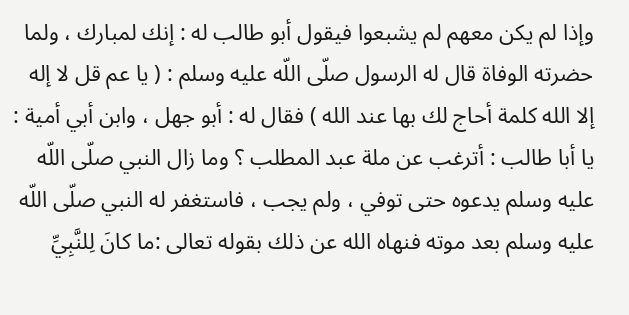وإذا لم يكن معهم لم يشبعوا فيقول أبو طالب له : إنك لمبارك ، ولما حضرته الوفاة قال له الرسول صلّى اللّه عليه وسلم : ( يا عم قل لا إله إلا الله كلمة أحاج لك بها عند الله ) فقال له : أبو جهل ، وابن أبي أمية : يا أبا طالب : أترغب عن ملة عبد المطلب ؟ وما زال النبي صلّى اللّه عليه وسلم يدعوه حتى توفي ، ولم يجب ، فاستغفر له النبي صلّى اللّه عليه وسلم بعد موته فنهاه الله عن ذلك بقوله تعالى :ما كانَ لِلنَّبِيِّ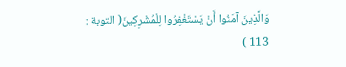وَالَّذِينَ آمَنُوا أَنْ يَسْتَغْفِرُوا لِلْمُشْرِكِينَ( التوبة : 113 )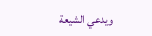ويدعي الشيعة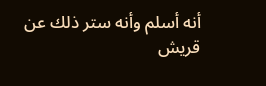أنه أسلم وأنه ستر ذلك عن قريش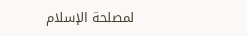لمصلحة الإسلام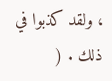، ولقد كذبوا في ذلك . (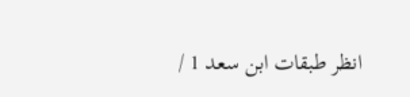انظر طبقات ابن سعد 1 /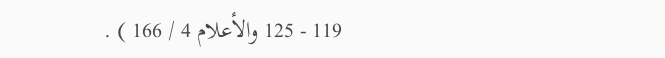119 - 125 والأعلام 4 / 166 ) .